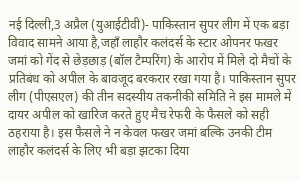नई दिल्ली,3 अप्रैल (युआईटीवी)- पाकिस्तान सुपर लीग में एक बड़ा विवाद सामने आया है,जहाँ लाहौर कलंदर्स के स्टार ओपनर फखर जमां को गेंद से छेड़छाड़ (बॉल टैम्परिंग) के आरोप में मिले दो मैचों के प्रतिबंध को अपील के बावजूद बरकरार रखा गया है। पाकिस्तान सुपर लीग (पीएसएल) की तीन सदस्यीय तकनीकी समिति ने इस मामले में दायर अपील को खारिज करते हुए मैच रेफरी के फैसले को सही ठहराया है। इस फैसले ने न केवल फखर जमां बल्कि उनकी टीम लाहौर कलंदर्स के लिए भी बड़ा झटका दिया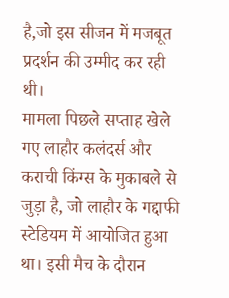है,जो इस सीजन में मजबूत प्रदर्शन की उम्मीद कर रही थी।
मामला पिछले सप्ताह खेले गए लाहौर कलंदर्स और कराची किंग्स के मुकाबले से जुड़ा है, जो लाहौर के गद्दाफी स्टेडियम में आयोजित हुआ था। इसी मैच के दौरान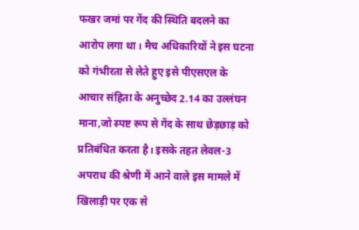फखर जमां पर गेंद की स्थिति बदलने का आरोप लगा था। मैच अधिकारियों ने इस घटना को गंभीरता से लेते हुए इसे पीएसएल के आचार संहिता के अनुच्छेद 2.14 का उल्लंघन माना,जो स्पष्ट रूप से गेंद के साथ छेड़छाड़ को प्रतिबंधित करता है। इसके तहत लेवल-3 अपराध की श्रेणी में आने वाले इस मामले में खिलाड़ी पर एक से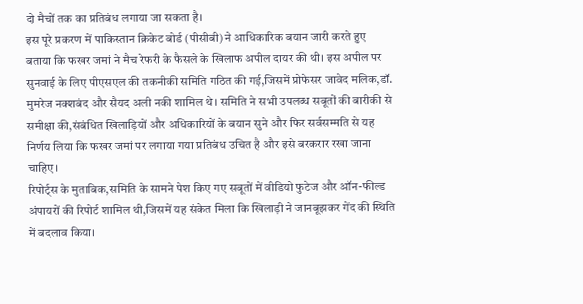दो मैचों तक का प्रतिबंध लगाया जा सकता है।
इस पूरे प्रकरण में पाकिस्तान क्रिकेट बोर्ड (पीसीबी) ने आधिकारिक बयान जारी करते हुए बताया कि फखर जमां ने मैच रेफरी के फैसले के खिलाफ अपील दायर की थी। इस अपील पर सुनवाई के लिए पीएसएल की तकनीकी समिति गठित की गई,जिसमें प्रोफेसर जावेद मलिक,डॉ. मुमरेज नक्शबंद और सैयद अली नकी शामिल थे। समिति ने सभी उपलब्ध सबूतों की बारीकी से समीक्षा की,संबंधित खिलाड़ियों और अधिकारियों के बयान सुने और फिर सर्वसम्मति से यह निर्णय लिया कि फखर जमां पर लगाया गया प्रतिबंध उचित है और इसे बरकरार रखा जाना चाहिए।
रिपोर्ट्स के मुताबिक,समिति के सामने पेश किए गए सबूतों में वीडियो फुटेज और ऑन-फील्ड अंपायरों की रिपोर्ट शामिल थी,जिसमें यह संकेत मिला कि खिलाड़ी ने जानबूझकर गेंद की स्थिति में बदलाव किया।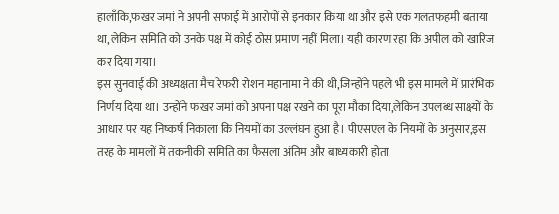हालाँकि,फखर जमां ने अपनी सफाई में आरोपों से इनकार किया था और इसे एक गलतफहमी बताया था,लेकिन समिति को उनके पक्ष में कोई ठोस प्रमाण नहीं मिला। यही कारण रहा कि अपील को खारिज कर दिया गया।
इस सुनवाई की अध्यक्षता मैच रेफरी रोशन महानामा ने की थी,जिन्होंने पहले भी इस मामले में प्रारंभिक निर्णय दिया था। उन्होंने फखर जमां को अपना पक्ष रखने का पूरा मौका दिया,लेकिन उपलब्ध साक्ष्यों के आधार पर यह निष्कर्ष निकाला कि नियमों का उल्लंघन हुआ है। पीएसएल के नियमों के अनुसार,इस तरह के मामलों में तकनीकी समिति का फैसला अंतिम और बाध्यकारी होता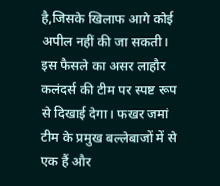है,जिसके खिलाफ आगे कोई अपील नहीं की जा सकती।
इस फैसले का असर लाहौर कलंदर्स की टीम पर स्पष्ट रूप से दिखाई देगा। फखर जमां टीम के प्रमुख बल्लेबाजों में से एक हैं और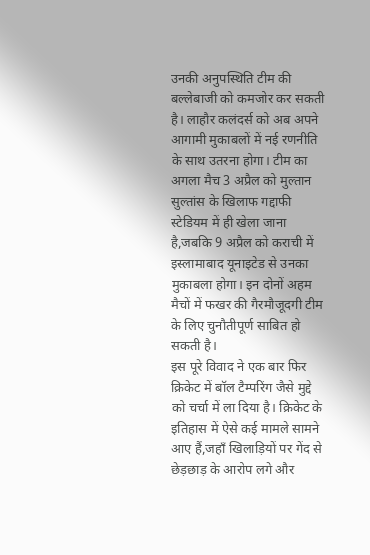उनकी अनुपस्थिति टीम की बल्लेबाजी को कमजोर कर सकती है। लाहौर कलंदर्स को अब अपने आगामी मुकाबलों में नई रणनीति के साथ उतरना होगा। टीम का अगला मैच 3 अप्रैल को मुल्तान सुल्तांस के खिलाफ गद्दाफी स्टेडियम में ही खेला जाना है,जबकि 9 अप्रैल को कराची में इस्लामाबाद यूनाइटेड से उनका मुकाबला होगा। इन दोनों अहम मैचों में फखर की गैरमौजूदगी टीम के लिए चुनौतीपूर्ण साबित हो सकती है।
इस पूरे विवाद ने एक बार फिर क्रिकेट में बॉल टैम्परिंग जैसे मुद्दे को चर्चा में ला दिया है। क्रिकेट के इतिहास में ऐसे कई मामले सामने आए हैं,जहाँ खिलाड़ियों पर गेंद से छेड़छाड़ के आरोप लगे और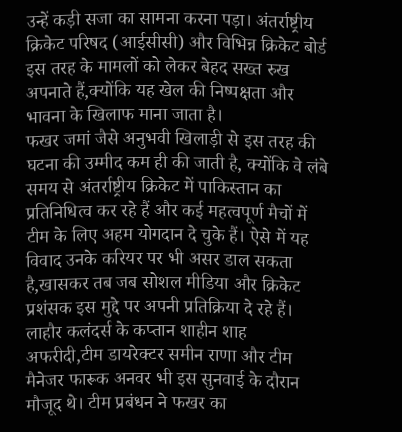उन्हें कड़ी सजा का सामना करना पड़ा। अंतर्राष्ट्रीय क्रिकेट परिषद (आईसीसी) और विभिन्न क्रिकेट बोर्ड इस तरह के मामलों को लेकर बेहद सख्त रुख अपनाते हैं,क्योंकि यह खेल की निष्पक्षता और भावना के खिलाफ माना जाता है।
फखर जमां जैसे अनुभवी खिलाड़ी से इस तरह की घटना की उम्मीद कम ही की जाती है, क्योंकि वे लंबे समय से अंतर्राष्ट्रीय क्रिकेट में पाकिस्तान का प्रतिनिधित्व कर रहे हैं और कई महत्वपूर्ण मैचों में टीम के लिए अहम योगदान दे चुके हैं। ऐसे में यह विवाद उनके करियर पर भी असर डाल सकता है,खासकर तब जब सोशल मीडिया और क्रिकेट प्रशंसक इस मुद्दे पर अपनी प्रतिक्रिया दे रहे हैं।
लाहौर कलंदर्स के कप्तान शाहीन शाह अफरीदी,टीम डायरेक्टर समीन राणा और टीम मैनेजर फारूक अनवर भी इस सुनवाई के दौरान मौजूद थे। टीम प्रबंधन ने फखर का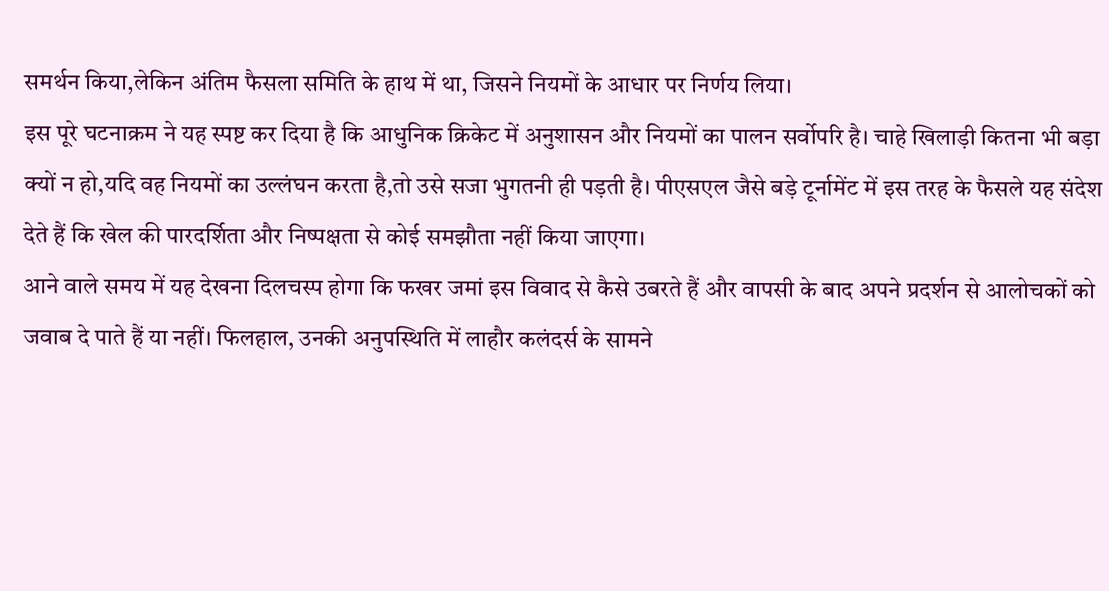समर्थन किया,लेकिन अंतिम फैसला समिति के हाथ में था, जिसने नियमों के आधार पर निर्णय लिया।
इस पूरे घटनाक्रम ने यह स्पष्ट कर दिया है कि आधुनिक क्रिकेट में अनुशासन और नियमों का पालन सर्वोपरि है। चाहे खिलाड़ी कितना भी बड़ा क्यों न हो,यदि वह नियमों का उल्लंघन करता है,तो उसे सजा भुगतनी ही पड़ती है। पीएसएल जैसे बड़े टूर्नामेंट में इस तरह के फैसले यह संदेश देते हैं कि खेल की पारदर्शिता और निष्पक्षता से कोई समझौता नहीं किया जाएगा।
आने वाले समय में यह देखना दिलचस्प होगा कि फखर जमां इस विवाद से कैसे उबरते हैं और वापसी के बाद अपने प्रदर्शन से आलोचकों को जवाब दे पाते हैं या नहीं। फिलहाल, उनकी अनुपस्थिति में लाहौर कलंदर्स के सामने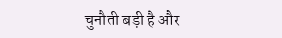चुनौती बड़ी है और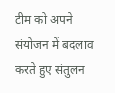टीम को अपने संयोजन में बदलाव करते हुए संतुलन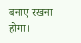बनाए रखना होगा।